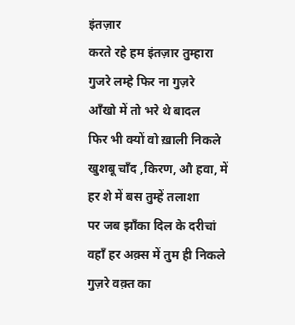इंतज़ार
करते रहे हम इंतज़ार तुम्हारा
गुजरे लम्हे फिर ना गुज़रे
आँखो में तो भरे थे बादल
फिर भी क्यों वो ख़ाली निकले
खुशबू चाँद ,किरण, औ हवा, में
हर शे में बस तुम्हें तलाशा
पर जब झाँका दिल के दरीचां
वहाँ हर अक़्स में तुम ही निकले
गुज़रे वक़्त का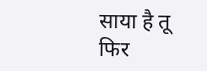साया है तू
फिर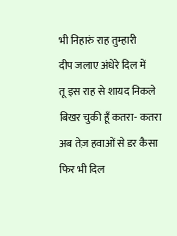भी निहारुं राह तुम्हारी
दीप जलाए अंधेरे दिल में
तू इस राह से शायद निकले
बिखर चुकी हूँ कतरा- कतरा
अब तेज़ हवाओं से डर कैसा
फिर भी दिल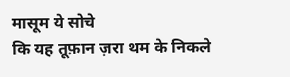मासूम ये सोचे
कि यह तूफ़ान ज़रा थम के निकले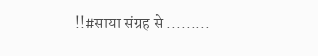!!#साया संग्रह से .........